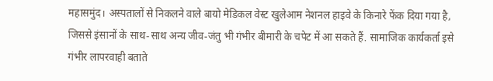महासमुंद। अस्पतालों से निकलने वाले बायो मेडिकल वेस्ट खुलेआम नेशनल हाइवे के किनारे फेंक दिया गया है, जिससे इंसानों के साथ-साथ अन्य जीव-जंतु भी गंभीर बीमारी के चपेट में आ सकते हैं. सामाजिक कार्यकर्ता इसे गंभीर लापरवाही बताते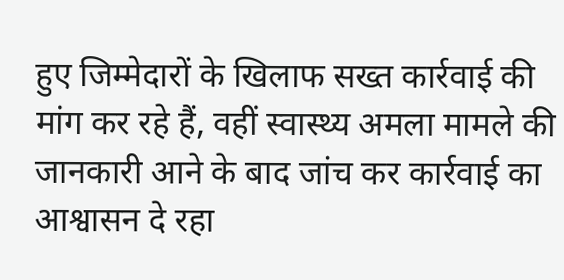हुए जिम्मेदारों के खिलाफ सख्त कार्रवाई की मांग कर रहे हैं, वहीं स्वास्थ्य अमला मामले की जानकारी आने के बाद जांच कर कार्रवाई का आश्वासन दे रहा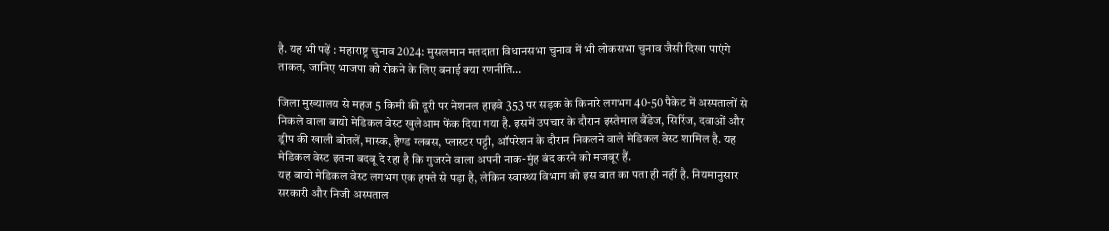है. यह भी पढ़ें : महाराष्ट्र चुनाव 2024: मुसलमान मतदाता विधानसभा चुनाव में भी लोकसभा चुनाव जैसी दिखा पाएंगे ताकत, जानिए भाजपा को रोकने के लिए बनाई क्या रणनीति…

जिला मुख्यालय से महज 5 किमी की दूरी पर नेशनल हाइवे 353 पर सड़क के किनारे लगभग 40-50 पैकेट में अस्पतालों से निकले वाला बायो मेडिकल वेस्ट खुलेआम फेंक दिया गया है. इसमें उपचार के दौरान इस्तेमाल बैंडेज, सिरिंज, दवाओं और ड्रीप की खाली बोतलें, मास्क, हैण्ड ग्लबस, प्लास्टर पट्टी, ऑपरेशन के दौरान निकलने वाले मेडिकल वेस्ट शामिल है. यह मेडिकल वेस्ट इतना बदबू दे रहा है कि गुजरने वाला अपनी नाक-मुंह बंद करने को मजबूर हैं.
यह बायो मेडिकल वेस्ट लगभग एक हफ्ते से पड़ा है, लेकिन स्वास्थ्य विभाग को इस बात का पता ही नहीं है. नियमानुसार सरकारी और निजी अस्पताल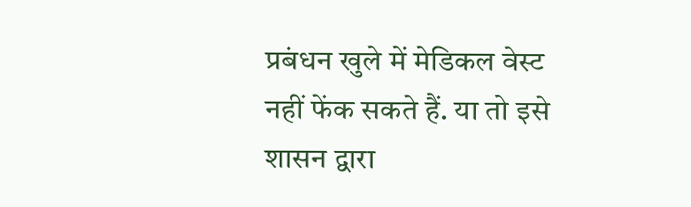प्रबंधन खुले में मेडिकल वेस्ट नहीं फेंक सकते हैं. या तो इसे शासन द्वारा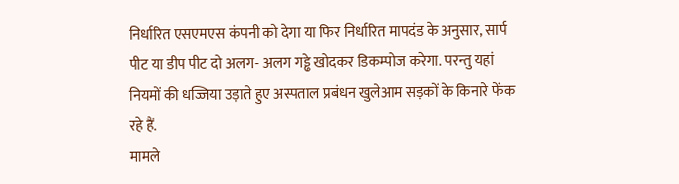निर्धारित एसएमएस कंपनी को देगा या फिर निर्धारित मापदंड के अनुसार, सार्प पीट या डीप पीट दो अलग- अलग गड्ढे खोदकर डिकम्पोज करेगा. परन्तु यहां नियमों की धज्जिया उड़ाते हुए अस्पताल प्रबंधन खुलेआम सड़कों के किनारे फेंक रहे हैं.
मामले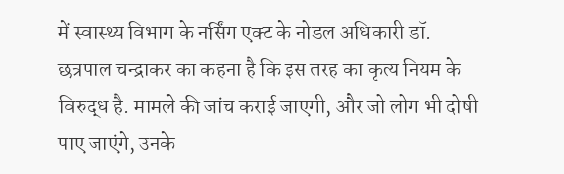में स्वास्थ्य विभाग के नर्सिंग एक्ट के नोडल अधिकारी डॉ. छत्रपाल चन्द्राकर का कहना है कि इस तरह का कृत्य नियम के विरुद्ध है. मामले की जांच कराई जाएगी, और जो लोग भी दोषी पाए जाएंगे, उनके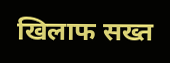खिलाफ सख्त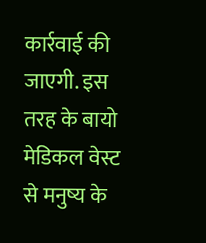कार्रवाई की जाएगी. इस तरह के बायो मेडिकल वेस्ट से मनुष्य के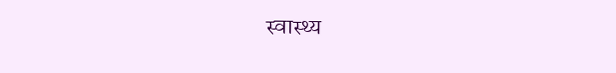स्वास्थ्य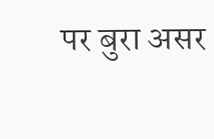पर बुरा असर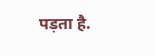पड़ता है.